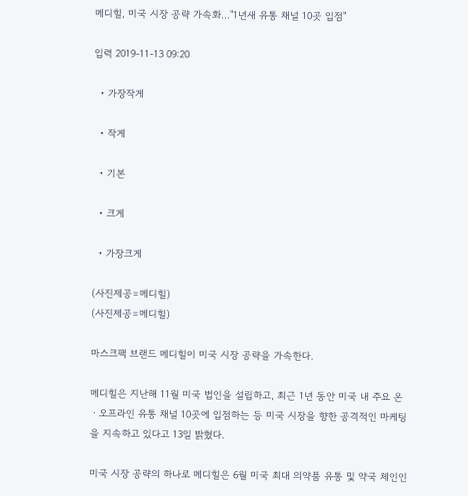메디힐, 미국 시장 공략 가속화…"1년새 유통 채널 10곳 입점"

입력 2019-11-13 09:20

  • 가장작게

  • 작게

  • 기본

  • 크게

  • 가장크게

(사진제공=메디힐)
(사진제공=메디힐)

마스크팩 브랜드 메디힐이 미국 시장 공략을 가속한다.

메디힐은 지난해 11월 미국 법인을 설립하고, 최근 1년 동안 미국 내 주요 온ㆍ오프라인 유통 채널 10곳에 입점하는 등 미국 시장을 향한 공격적인 마케팅을 지속하고 있다고 13일 밝혔다.

미국 시장 공략의 하나로 메디힐은 6월 미국 최대 의약품 유통 및 약국 체인인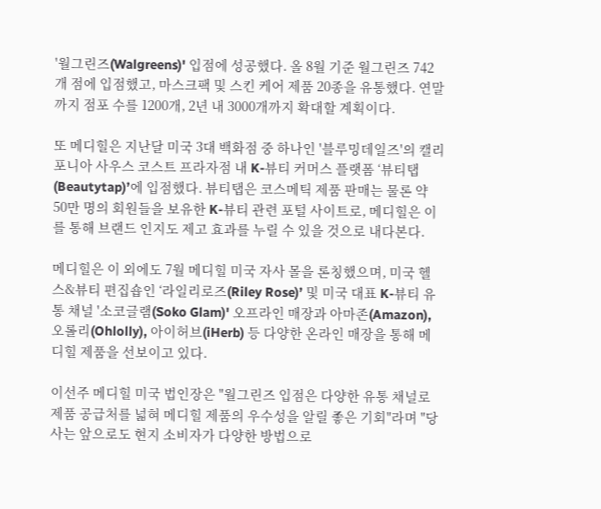'월그린즈(Walgreens)' 입점에 성공했다. 올 8월 기준 월그린즈 742개 점에 입점했고, 마스크팩 및 스킨 케어 제품 20종을 유통했다. 연말까지 점포 수를 1200개, 2년 내 3000개까지 확대할 계획이다.

또 메디힐은 지난달 미국 3대 백화점 중 하나인 '블루밍데일즈'의 캘리포니아 사우스 코스트 프라자점 내 K-뷰티 커머스 플랫폼 ‘뷰티탭(Beautytap)’에 입점했다. 뷰티탭은 코스메틱 제품 판매는 물론 약 50만 명의 회원들을 보유한 K-뷰티 관련 포털 사이트로, 메디힐은 이를 통해 브랜드 인지도 제고 효과를 누릴 수 있을 것으로 내다본다.

메디힐은 이 외에도 7월 메디힐 미국 자사 몰을 론칭했으며, 미국 헬스&뷰티 편집숍인 ‘라일리로즈(Riley Rose)’ 및 미국 대표 K-뷰티 유통 채널 '소코글램(Soko Glam)' 오프라인 매장과 아마존(Amazon), 오롤리(Ohlolly), 아이허브(iHerb) 등 다양한 온라인 매장을 통해 메디힐 제품을 선보이고 있다.

이선주 메디힐 미국 법인장은 "월그린즈 입점은 다양한 유통 채널로 제품 공급처를 넓혀 메디힐 제품의 우수성을 알릴 좋은 기회"라며 "당사는 앞으로도 현지 소비자가 다양한 방법으로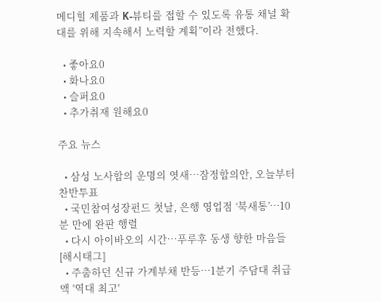메디힐 제품과 K-뷰티를 접할 수 있도록 유통 채널 확대를 위해 지속해서 노력할 계획”이라 전했다.

  • 좋아요0
  • 화나요0
  • 슬퍼요0
  • 추가취재 원해요0

주요 뉴스

  • 삼성 노사합의 운명의 엿새⋯잠정합의안, 오늘부터 찬반투표
  • 국민참여성장펀드 첫날, 은행 영업점 ‘북새통’⋯10분 만에 완판 행렬
  • 다시 아이바오의 시간…푸루후 동생 향한 마음들 [해시태그]
  • 주춤하던 신규 가계부채 반등⋯1분기 주담대 취급액 '역대 최고'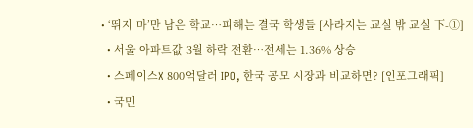• ‘뛰지 마’만 남은 학교…피해는 결국 학생들 [사라지는 교실 밖 교실 下-①]
  • 서울 아파트값 3월 하락 전환⋯전세는 1.36% 상승
  • 스페이스X 800억달러 IPO, 한국 공모 시장과 비교하면? [인포그래픽]
  • 국민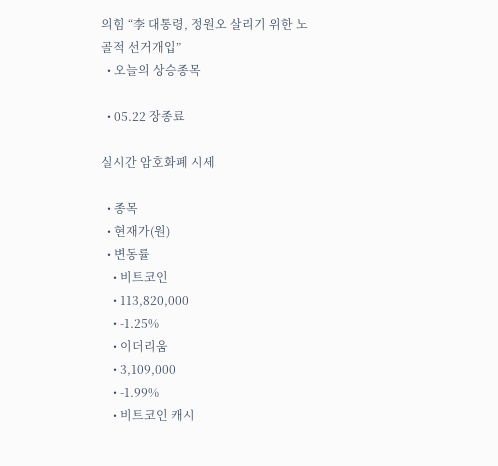의힘 “李 대통령, 정원오 살리기 위한 노골적 선거개입”
  • 오늘의 상승종목

  • 05.22 장종료

실시간 암호화폐 시세

  • 종목
  • 현재가(원)
  • 변동률
    • 비트코인
    • 113,820,000
    • -1.25%
    • 이더리움
    • 3,109,000
    • -1.99%
    • 비트코인 캐시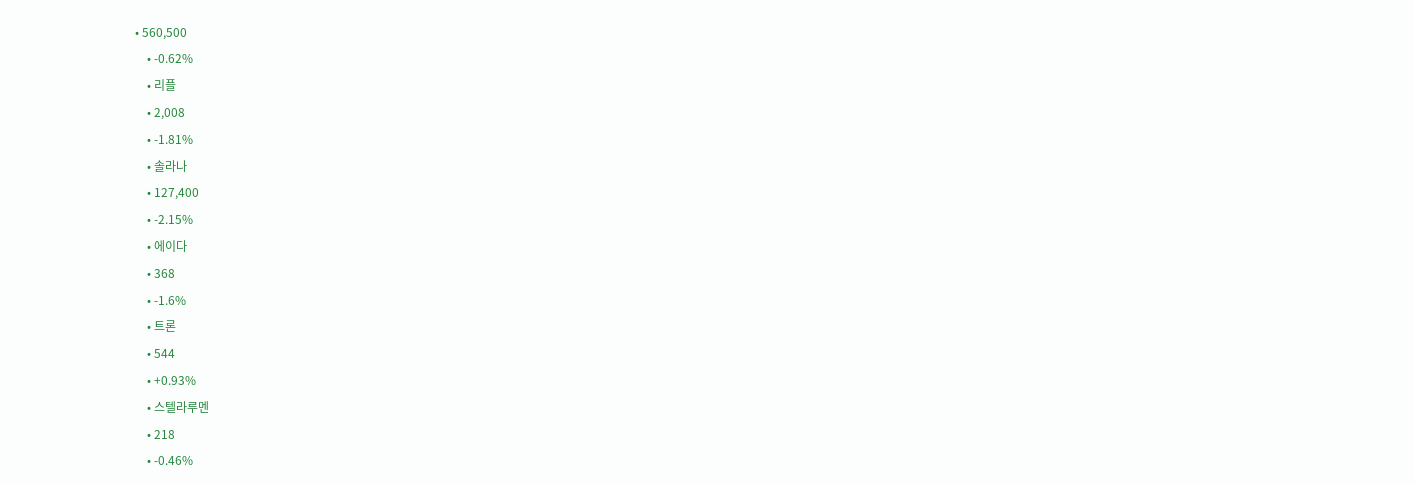• 560,500
    • -0.62%
    • 리플
    • 2,008
    • -1.81%
    • 솔라나
    • 127,400
    • -2.15%
    • 에이다
    • 368
    • -1.6%
    • 트론
    • 544
    • +0.93%
    • 스텔라루멘
    • 218
    • -0.46%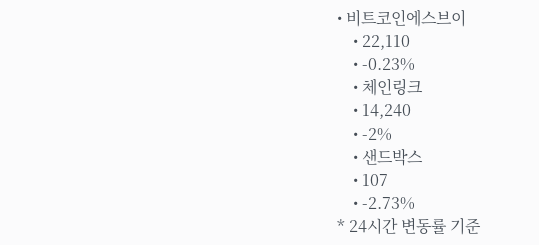• 비트코인에스브이
    • 22,110
    • -0.23%
    • 체인링크
    • 14,240
    • -2%
    • 샌드박스
    • 107
    • -2.73%
* 24시간 변동률 기준